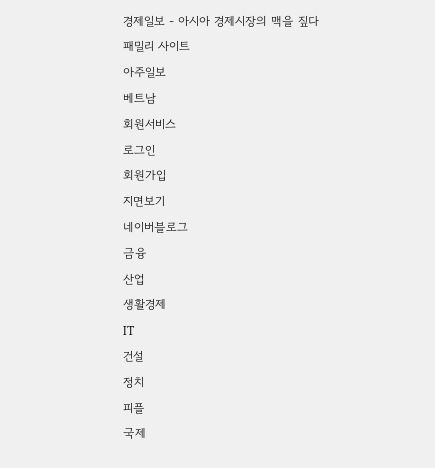경제일보 - 아시아 경제시장의 맥을 짚다
패밀리 사이트
아주일보
베트남
회원서비스
로그인
회원가입
지면보기
네이버블로그
금융
산업
생활경제
IT
건설
정치
피플
국제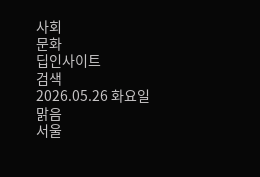사회
문화
딥인사이트
검색
2026.05.26 화요일
맑음
서울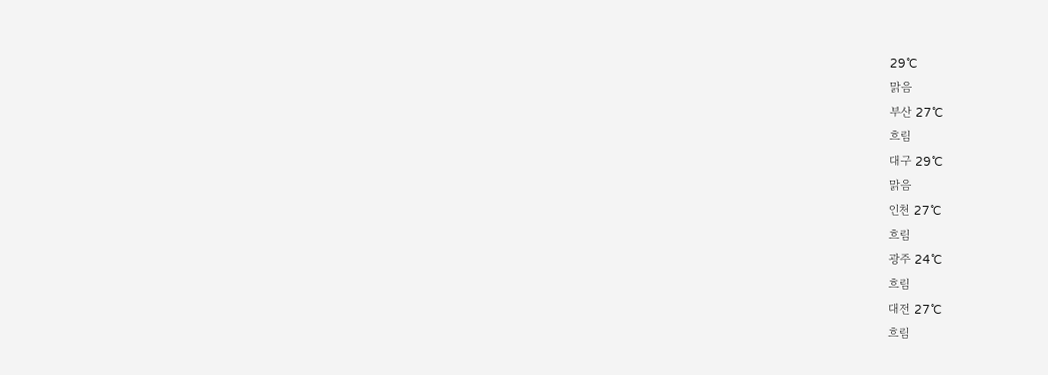29˚C
맑음
부산 27˚C
흐림
대구 29˚C
맑음
인천 27˚C
흐림
광주 24˚C
흐림
대전 27˚C
흐림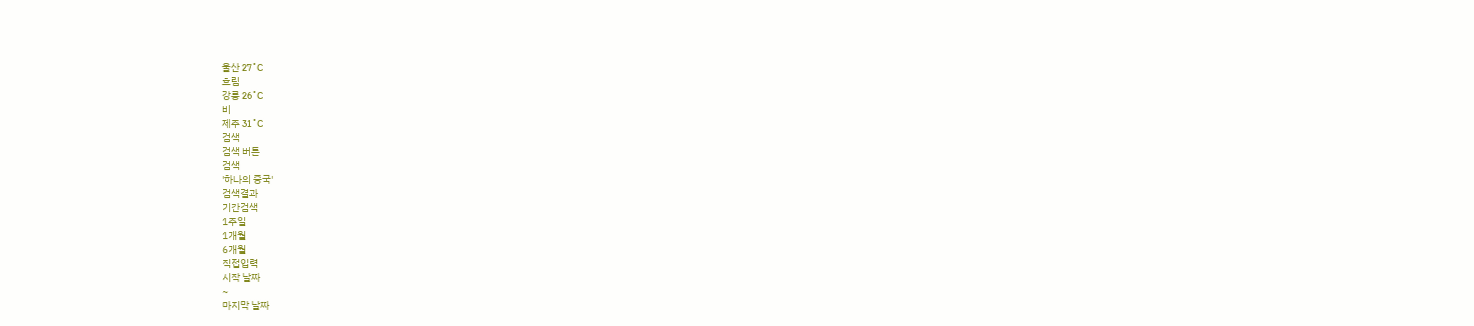울산 27˚C
흐림
강릉 26˚C
비
제주 31˚C
검색
검색 버튼
검색
'하나의 중국'
검색결과
기간검색
1주일
1개월
6개월
직접입력
시작 날짜
~
마지막 날짜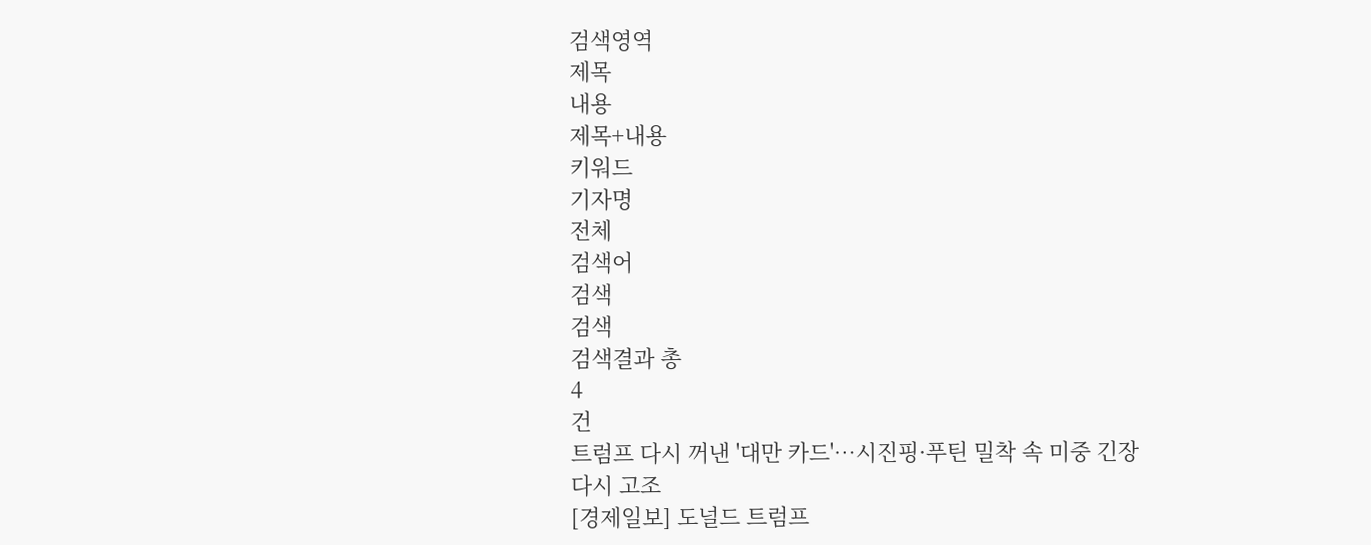검색영역
제목
내용
제목+내용
키워드
기자명
전체
검색어
검색
검색
검색결과 총
4
건
트럼프 다시 꺼낸 '대만 카드'…시진핑·푸틴 밀착 속 미중 긴장 다시 고조
[경제일보] 도널드 트럼프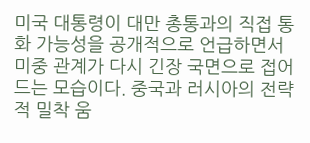미국 대통령이 대만 총통과의 직접 통화 가능성을 공개적으로 언급하면서 미중 관계가 다시 긴장 국면으로 접어드는 모습이다. 중국과 러시아의 전략적 밀착 움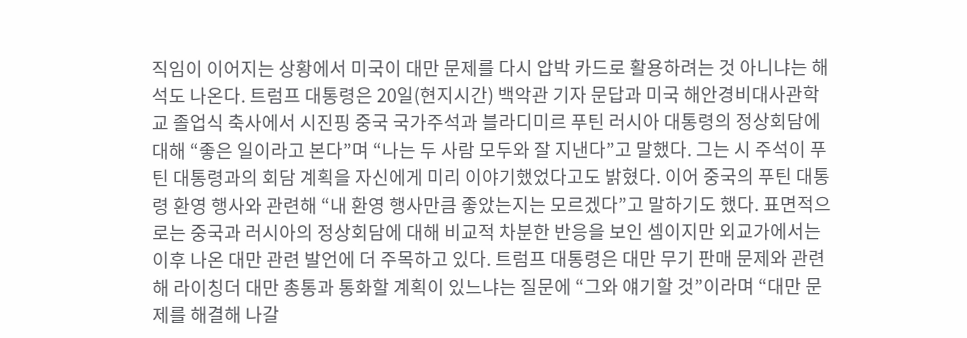직임이 이어지는 상황에서 미국이 대만 문제를 다시 압박 카드로 활용하려는 것 아니냐는 해석도 나온다. 트럼프 대통령은 20일(현지시간) 백악관 기자 문답과 미국 해안경비대사관학교 졸업식 축사에서 시진핑 중국 국가주석과 블라디미르 푸틴 러시아 대통령의 정상회담에 대해 “좋은 일이라고 본다”며 “나는 두 사람 모두와 잘 지낸다”고 말했다. 그는 시 주석이 푸틴 대통령과의 회담 계획을 자신에게 미리 이야기했었다고도 밝혔다. 이어 중국의 푸틴 대통령 환영 행사와 관련해 “내 환영 행사만큼 좋았는지는 모르겠다”고 말하기도 했다. 표면적으로는 중국과 러시아의 정상회담에 대해 비교적 차분한 반응을 보인 셈이지만 외교가에서는 이후 나온 대만 관련 발언에 더 주목하고 있다. 트럼프 대통령은 대만 무기 판매 문제와 관련해 라이칭더 대만 총통과 통화할 계획이 있느냐는 질문에 “그와 얘기할 것”이라며 “대만 문제를 해결해 나갈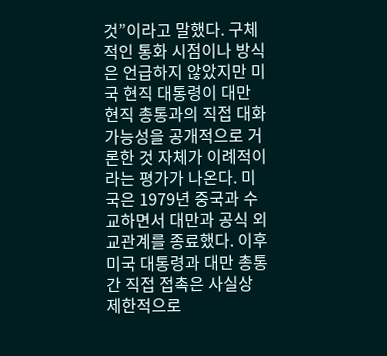것”이라고 말했다. 구체적인 통화 시점이나 방식은 언급하지 않았지만 미국 현직 대통령이 대만 현직 총통과의 직접 대화 가능성을 공개적으로 거론한 것 자체가 이례적이라는 평가가 나온다. 미국은 1979년 중국과 수교하면서 대만과 공식 외교관계를 종료했다. 이후 미국 대통령과 대만 총통 간 직접 접촉은 사실상 제한적으로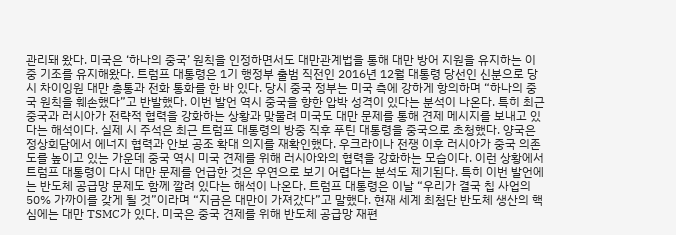관리돼 왔다. 미국은 ‘하나의 중국’ 원칙을 인정하면서도 대만관계법을 통해 대만 방어 지원을 유지하는 이중 기조를 유지해왔다. 트럼프 대통령은 1기 행정부 출범 직전인 2016년 12월 대통령 당선인 신분으로 당시 차이잉원 대만 총통과 전화 통화를 한 바 있다. 당시 중국 정부는 미국 측에 강하게 항의하며 “하나의 중국 원칙을 훼손했다”고 반발했다. 이번 발언 역시 중국을 향한 압박 성격이 있다는 분석이 나온다. 특히 최근 중국과 러시아가 전략적 협력을 강화하는 상황과 맞물려 미국도 대만 문제를 통해 견제 메시지를 보내고 있다는 해석이다. 실제 시 주석은 최근 트럼프 대통령의 방중 직후 푸틴 대통령을 중국으로 초청했다. 양국은 정상회담에서 에너지 협력과 안보 공조 확대 의지를 재확인했다. 우크라이나 전쟁 이후 러시아가 중국 의존도를 높이고 있는 가운데 중국 역시 미국 견제를 위해 러시아와의 협력을 강화하는 모습이다. 이런 상황에서 트럼프 대통령이 다시 대만 문제를 언급한 것은 우연으로 보기 어렵다는 분석도 제기된다. 특히 이번 발언에는 반도체 공급망 문제도 함께 깔려 있다는 해석이 나온다. 트럼프 대통령은 이날 “우리가 결국 칩 사업의 50% 가까이를 갖게 될 것”이라며 “지금은 대만이 가져갔다”고 말했다. 현재 세계 최첨단 반도체 생산의 핵심에는 대만 TSMC가 있다. 미국은 중국 견제를 위해 반도체 공급망 재편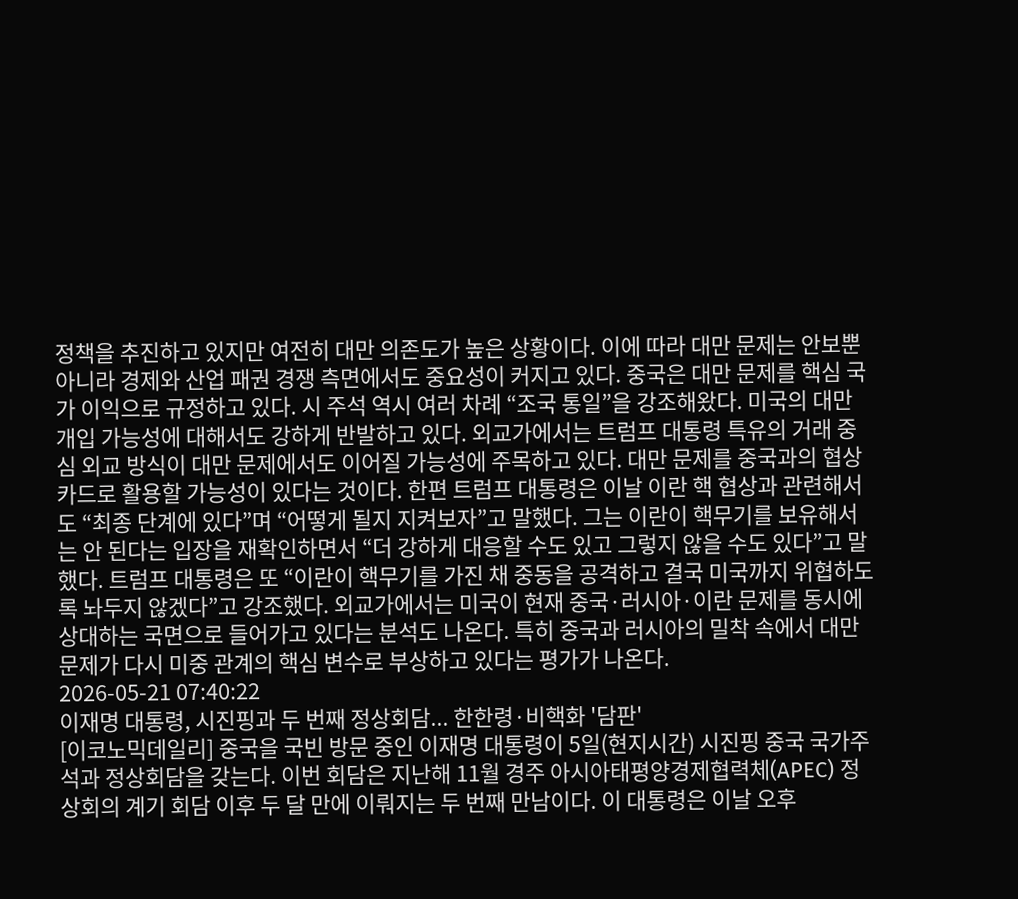정책을 추진하고 있지만 여전히 대만 의존도가 높은 상황이다. 이에 따라 대만 문제는 안보뿐 아니라 경제와 산업 패권 경쟁 측면에서도 중요성이 커지고 있다. 중국은 대만 문제를 핵심 국가 이익으로 규정하고 있다. 시 주석 역시 여러 차례 “조국 통일”을 강조해왔다. 미국의 대만 개입 가능성에 대해서도 강하게 반발하고 있다. 외교가에서는 트럼프 대통령 특유의 거래 중심 외교 방식이 대만 문제에서도 이어질 가능성에 주목하고 있다. 대만 문제를 중국과의 협상 카드로 활용할 가능성이 있다는 것이다. 한편 트럼프 대통령은 이날 이란 핵 협상과 관련해서도 “최종 단계에 있다”며 “어떻게 될지 지켜보자”고 말했다. 그는 이란이 핵무기를 보유해서는 안 된다는 입장을 재확인하면서 “더 강하게 대응할 수도 있고 그렇지 않을 수도 있다”고 말했다. 트럼프 대통령은 또 “이란이 핵무기를 가진 채 중동을 공격하고 결국 미국까지 위협하도록 놔두지 않겠다”고 강조했다. 외교가에서는 미국이 현재 중국·러시아·이란 문제를 동시에 상대하는 국면으로 들어가고 있다는 분석도 나온다. 특히 중국과 러시아의 밀착 속에서 대만 문제가 다시 미중 관계의 핵심 변수로 부상하고 있다는 평가가 나온다.
2026-05-21 07:40:22
이재명 대통령, 시진핑과 두 번째 정상회담... 한한령·비핵화 '담판'
[이코노믹데일리] 중국을 국빈 방문 중인 이재명 대통령이 5일(현지시간) 시진핑 중국 국가주석과 정상회담을 갖는다. 이번 회담은 지난해 11월 경주 아시아태평양경제협력체(APEC) 정상회의 계기 회담 이후 두 달 만에 이뤄지는 두 번째 만남이다. 이 대통령은 이날 오후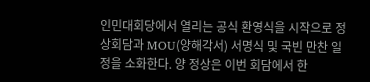인민대회당에서 열리는 공식 환영식을 시작으로 정상회담과 MOU(양해각서) 서명식 및 국빈 만찬 일정을 소화한다. 양 정상은 이번 회담에서 한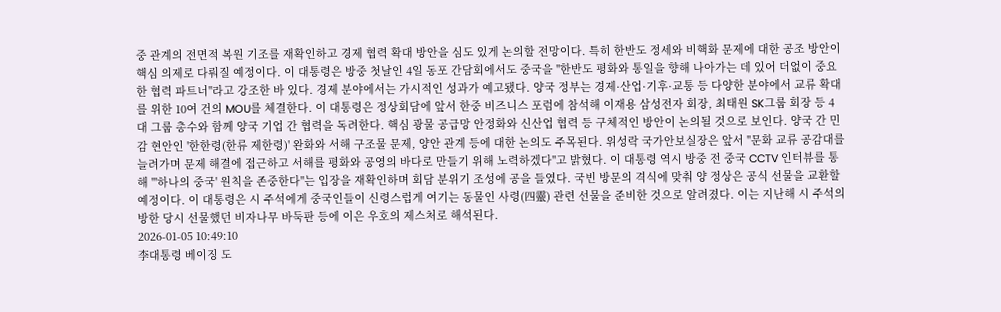중 관계의 전면적 복원 기조를 재확인하고 경제 협력 확대 방안을 심도 있게 논의할 전망이다. 특히 한반도 정세와 비핵화 문제에 대한 공조 방안이 핵심 의제로 다뤄질 예정이다. 이 대통령은 방중 첫날인 4일 동포 간담회에서도 중국을 "한반도 평화와 통일을 향해 나아가는 데 있어 더없이 중요한 협력 파트너"라고 강조한 바 있다. 경제 분야에서는 가시적인 성과가 예고됐다. 양국 정부는 경제·산업·기후·교통 등 다양한 분야에서 교류 확대를 위한 10여 건의 MOU를 체결한다. 이 대통령은 정상회담에 앞서 한중 비즈니스 포럼에 참석해 이재용 삼성전자 회장, 최태원 SK그룹 회장 등 4대 그룹 총수와 함께 양국 기업 간 협력을 독려한다. 핵심 광물 공급망 안정화와 신산업 협력 등 구체적인 방안이 논의될 것으로 보인다. 양국 간 민감 현안인 '한한령(한류 제한령)' 완화와 서해 구조물 문제, 양안 관계 등에 대한 논의도 주목된다. 위성락 국가안보실장은 앞서 "문화 교류 공감대를 늘려가며 문제 해결에 접근하고 서해를 평화와 공영의 바다로 만들기 위해 노력하겠다"고 밝혔다. 이 대통령 역시 방중 전 중국 CCTV 인터뷰를 통해 "'하나의 중국' 원칙을 존중한다"는 입장을 재확인하며 회담 분위기 조성에 공을 들였다. 국빈 방문의 격식에 맞춰 양 정상은 공식 선물을 교환할 예정이다. 이 대통령은 시 주석에게 중국인들이 신령스럽게 여기는 동물인 사령(四靈) 관련 선물을 준비한 것으로 알려졌다. 이는 지난해 시 주석의 방한 당시 선물했던 비자나무 바둑판 등에 이은 우호의 제스처로 해석된다.
2026-01-05 10:49:10
李대통령 베이징 도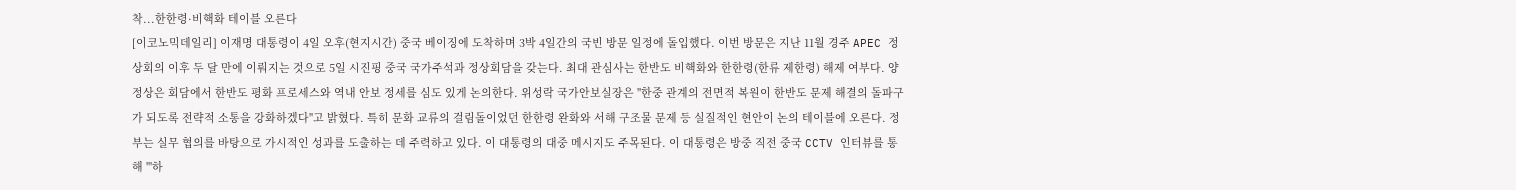착...한한령·비핵화 테이블 오른다
[이코노믹데일리] 이재명 대통령이 4일 오후(현지시간) 중국 베이징에 도착하며 3박 4일간의 국빈 방문 일정에 돌입했다. 이번 방문은 지난 11월 경주 APEC 정상회의 이후 두 달 만에 이뤄지는 것으로 5일 시진핑 중국 국가주석과 정상회담을 갖는다. 최대 관심사는 한반도 비핵화와 한한령(한류 제한령) 해제 여부다. 양 정상은 회담에서 한반도 평화 프로세스와 역내 안보 정세를 심도 있게 논의한다. 위성락 국가안보실장은 "한중 관계의 전면적 복원이 한반도 문제 해결의 돌파구가 되도록 전략적 소통을 강화하겠다"고 밝혔다. 특히 문화 교류의 걸림돌이었던 한한령 완화와 서해 구조물 문제 등 실질적인 현안이 논의 테이블에 오른다. 정부는 실무 협의를 바탕으로 가시적인 성과를 도출하는 데 주력하고 있다. 이 대통령의 대중 메시지도 주목된다. 이 대통령은 방중 직전 중국 CCTV 인터뷰를 통해 "'하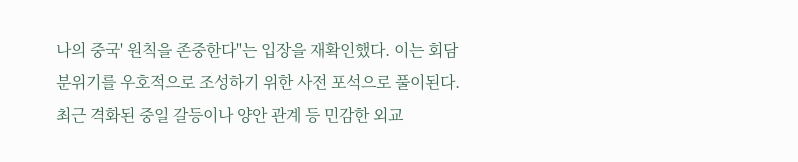나의 중국' 원칙을 존중한다"는 입장을 재확인했다. 이는 회담 분위기를 우호적으로 조성하기 위한 사전 포석으로 풀이된다. 최근 격화된 중일 갈등이나 양안 관계 등 민감한 외교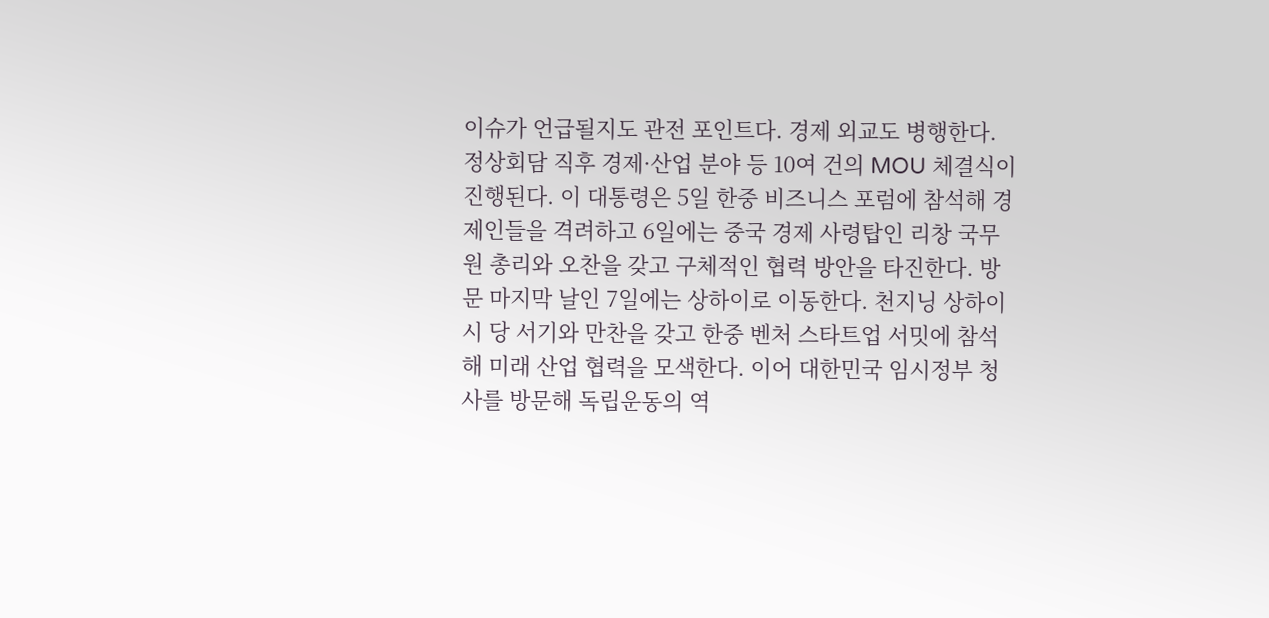이슈가 언급될지도 관전 포인트다. 경제 외교도 병행한다. 정상회담 직후 경제·산업 분야 등 10여 건의 MOU 체결식이 진행된다. 이 대통령은 5일 한중 비즈니스 포럼에 참석해 경제인들을 격려하고 6일에는 중국 경제 사령탑인 리창 국무원 총리와 오찬을 갖고 구체적인 협력 방안을 타진한다. 방문 마지막 날인 7일에는 상하이로 이동한다. 천지닝 상하이시 당 서기와 만찬을 갖고 한중 벤처 스타트업 서밋에 참석해 미래 산업 협력을 모색한다. 이어 대한민국 임시정부 청사를 방문해 독립운동의 역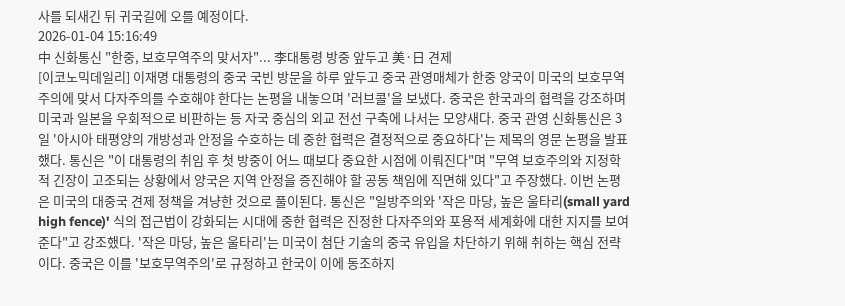사를 되새긴 뒤 귀국길에 오를 예정이다.
2026-01-04 15:16:49
中 신화통신 "한중, 보호무역주의 맞서자"... 李대통령 방중 앞두고 美·日 견제
[이코노믹데일리] 이재명 대통령의 중국 국빈 방문을 하루 앞두고 중국 관영매체가 한중 양국이 미국의 보호무역주의에 맞서 다자주의를 수호해야 한다는 논평을 내놓으며 '러브콜'을 보냈다. 중국은 한국과의 협력을 강조하며 미국과 일본을 우회적으로 비판하는 등 자국 중심의 외교 전선 구축에 나서는 모양새다. 중국 관영 신화통신은 3일 '아시아 태평양의 개방성과 안정을 수호하는 데 중한 협력은 결정적으로 중요하다'는 제목의 영문 논평을 발표했다. 통신은 "이 대통령의 취임 후 첫 방중이 어느 때보다 중요한 시점에 이뤄진다"며 "무역 보호주의와 지정학적 긴장이 고조되는 상황에서 양국은 지역 안정을 증진해야 할 공동 책임에 직면해 있다"고 주장했다. 이번 논평은 미국의 대중국 견제 정책을 겨냥한 것으로 풀이된다. 통신은 "일방주의와 '작은 마당, 높은 울타리(small yard high fence)' 식의 접근법이 강화되는 시대에 중한 협력은 진정한 다자주의와 포용적 세계화에 대한 지지를 보여준다"고 강조했다. '작은 마당, 높은 울타리'는 미국이 첨단 기술의 중국 유입을 차단하기 위해 취하는 핵심 전략이다. 중국은 이를 '보호무역주의'로 규정하고 한국이 이에 동조하지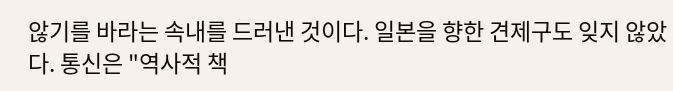않기를 바라는 속내를 드러낸 것이다. 일본을 향한 견제구도 잊지 않았다. 통신은 "역사적 책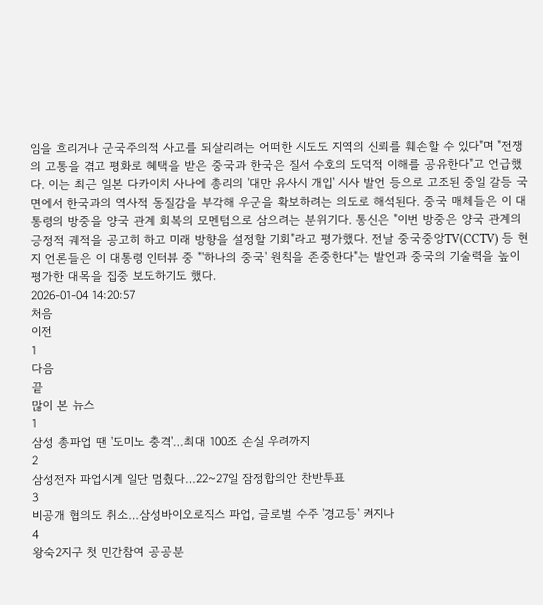임을 흐리거나 군국주의적 사고를 되살리려는 어떠한 시도도 지역의 신뢰를 훼손할 수 있다"며 "전쟁의 고통을 겪고 평화로 혜택을 받은 중국과 한국은 질서 수호의 도덕적 이해를 공유한다"고 언급했다. 이는 최근 일본 다카이치 사나에 총리의 '대만 유사시 개입' 시사 발언 등으로 고조된 중일 갈등 국면에서 한국과의 역사적 동질감을 부각해 우군을 확보하려는 의도로 해석된다. 중국 매체들은 이 대통령의 방중을 양국 관계 회복의 모멘텀으로 삼으려는 분위기다. 통신은 "이번 방중은 양국 관계의 긍정적 궤적을 공고히 하고 미래 방향을 설정할 기회"라고 평가했다. 전날 중국중앙TV(CCTV) 등 현지 언론들은 이 대통령 인터뷰 중 "'하나의 중국' 원칙을 존중한다"는 발언과 중국의 기술력을 높이 평가한 대목을 집중 보도하기도 했다.
2026-01-04 14:20:57
처음
이전
1
다음
끝
많이 본 뉴스
1
삼성 총파업 땐 '도미노 충격'…최대 100조 손실 우려까지
2
삼성전자 파업시계 일단 멈췄다…22~27일 잠정합의안 찬반투표
3
비공개 협의도 취소…삼성바이오로직스 파업, 글로벌 수주 '경고등' 켜지나
4
왕숙2지구 첫 민간참여 공공분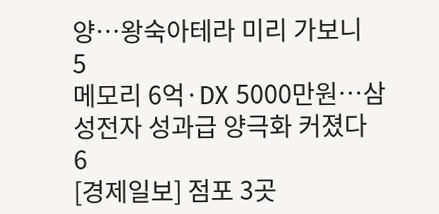양…왕숙아테라 미리 가보니
5
메모리 6억·DX 5000만원…삼성전자 성과급 양극화 커졌다
6
[경제일보] 점포 3곳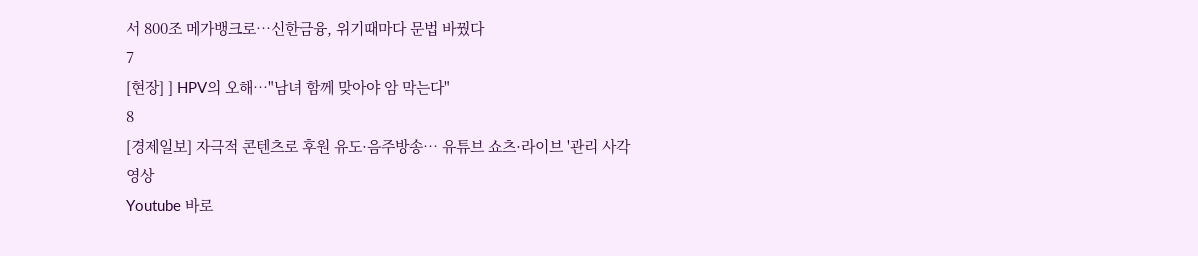서 800조 메가뱅크로…신한금융, 위기때마다 문법 바꿨다
7
[현장] ] HPV의 오해…"남녀 함께 맞아야 암 막는다"
8
[경제일보] 자극적 콘텐츠로 후원 유도·음주방송… 유튜브 쇼츠·라이브 '관리 사각
영상
Youtube 바로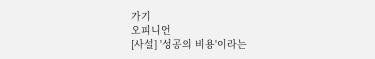가기
오피니언
[사설] '성공의 비용'이라는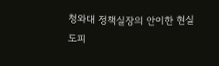청와대 정책실장의 안이한 현실 도피